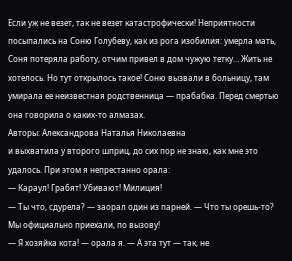Если уж не везет, так не везет катастрофически! Неприятности посыпались на Соню Голубеву, как из рога изобилия: умерла мать, Соня потеряла работу, отчим привел в дом чужую тетку… Жить не хотелось. Но тут открылось такое! Соню вызвали в больницу, там умирала ее неизвестная родственница — прабабка. Перед смертью она говорила о каких-то алмазах.
Авторы: Александрова Наталья Николаевна
и выхватила у второго шприц, до сих пор не знаю, как мне это удалось. При этом я непрестанно орала:
— Караул! Грабят! Убивают! Милиция!
— Ты что, сдурела? — заорал один из парней. — Что ты орешь-то? Мы официально приехали, по вызову!
— Я хозяйка кота! — орала я. — А эта тут — так, не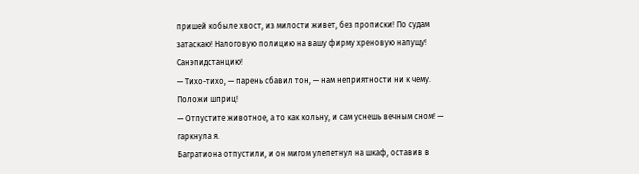пришей кобыле хвост, из милости живет, без прописки! По судам затаскаю! Налоговую полицию на вашу фирму хреновую напущу! Санэпидстанцию!
— Тихо-тихо, — парень сбавил тон, — нам неприятности ни к чему. Положи шприц!
— Отпустите животное, а то как кольну, и сам уснешь вечным сном! — гаркнула я.
Багратиона отпустили, и он мигом улепетнул на шкаф, оставив в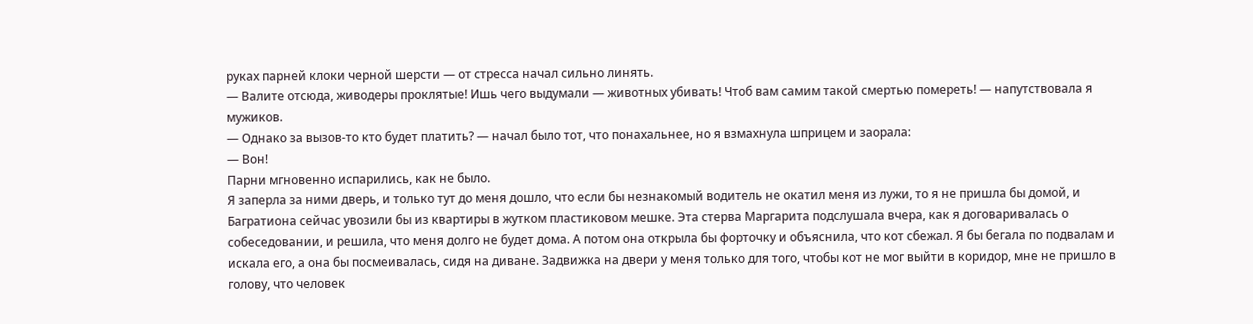руках парней клоки черной шерсти — от стресса начал сильно линять.
— Валите отсюда, живодеры проклятые! Ишь чего выдумали — животных убивать! Чтоб вам самим такой смертью помереть! — напутствовала я мужиков.
— Однако за вызов-то кто будет платить? — начал было тот, что понахальнее, но я взмахнула шприцем и заорала:
— Вон!
Парни мгновенно испарились, как не было.
Я заперла за ними дверь, и только тут до меня дошло, что если бы незнакомый водитель не окатил меня из лужи, то я не пришла бы домой, и Багратиона сейчас увозили бы из квартиры в жутком пластиковом мешке. Эта стерва Маргарита подслушала вчера, как я договаривалась о собеседовании, и решила, что меня долго не будет дома. А потом она открыла бы форточку и объяснила, что кот сбежал. Я бы бегала по подвалам и искала его, а она бы посмеивалась, сидя на диване. Задвижка на двери у меня только для того, чтобы кот не мог выйти в коридор, мне не пришло в голову, что человек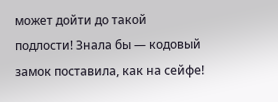может дойти до такой подлости! Знала бы — кодовый замок поставила, как на сейфе!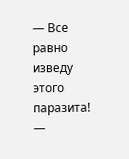— Все равно изведу этого паразита! —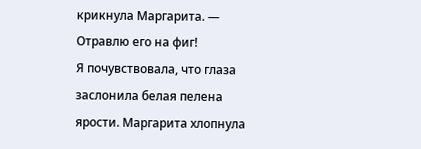крикнула Маргарита. — Отравлю его на фиг!
Я почувствовала, что глаза заслонила белая пелена ярости. Маргарита хлопнула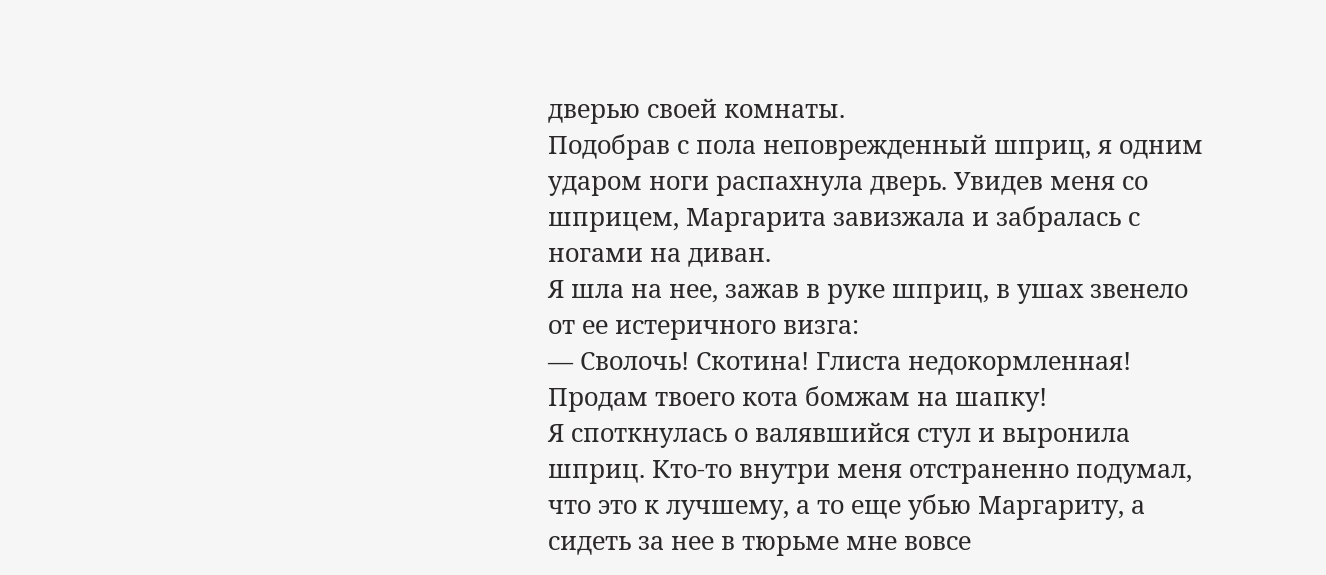дверью своей комнаты.
Подобрав с пола неповрежденный шприц, я одним ударом ноги распахнула дверь. Увидев меня со шприцем, Маргарита завизжала и забралась с ногами на диван.
Я шла на нее, зажав в руке шприц, в ушах звенело от ее истеричного визга:
— Сволочь! Скотина! Глиста недокормленная! Продам твоего кота бомжам на шапку!
Я споткнулась о валявшийся стул и выронила шприц. Кто-то внутри меня отстраненно подумал, что это к лучшему, а то еще убью Маргариту, а сидеть за нее в тюрьме мне вовсе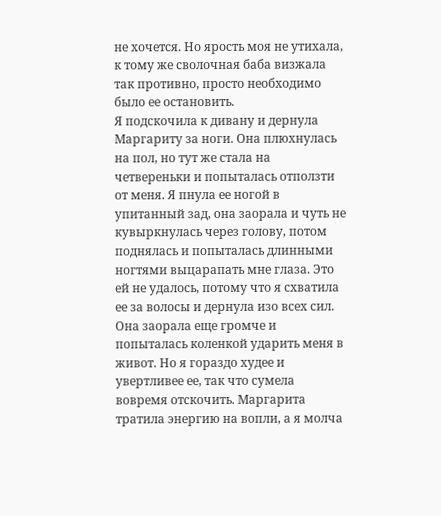не хочется. Но ярость моя не утихала, к тому же сволочная баба визжала так противно, просто необходимо было ее остановить.
Я подскочила к дивану и дернула Маргариту за ноги. Она плюхнулась на пол, но тут же стала на четвереньки и попыталась отползти от меня. Я пнула ее ногой в упитанный зад, она заорала и чуть не кувыркнулась через голову, потом поднялась и попыталась длинными ногтями выцарапать мне глаза. Это ей не удалось, потому что я схватила ее за волосы и дернула изо всех сил. Она заорала еще громче и попыталась коленкой ударить меня в живот. Но я гораздо худее и увертливее ее, так что сумела вовремя отскочить. Маргарита тратила энергию на вопли, а я молча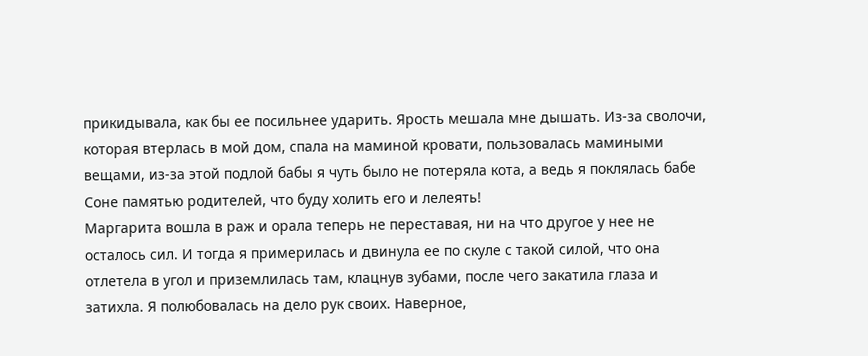прикидывала, как бы ее посильнее ударить. Ярость мешала мне дышать. Из-за сволочи, которая втерлась в мой дом, спала на маминой кровати, пользовалась мамиными вещами, из-за этой подлой бабы я чуть было не потеряла кота, а ведь я поклялась бабе Соне памятью родителей, что буду холить его и лелеять!
Маргарита вошла в раж и орала теперь не переставая, ни на что другое у нее не осталось сил. И тогда я примерилась и двинула ее по скуле с такой силой, что она отлетела в угол и приземлилась там, клацнув зубами, после чего закатила глаза и затихла. Я полюбовалась на дело рук своих. Наверное,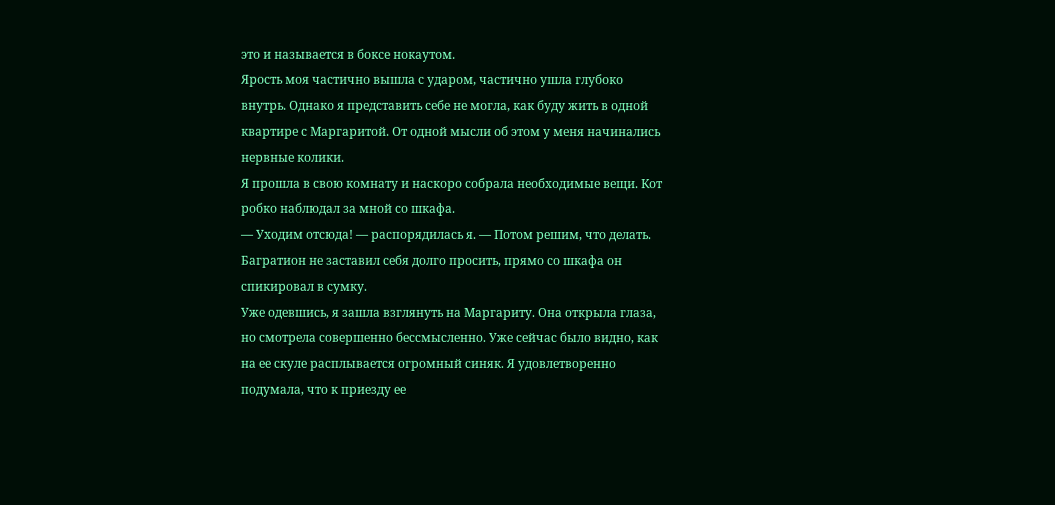это и называется в боксе нокаутом.
Ярость моя частично вышла с ударом, частично ушла глубоко внутрь. Однако я представить себе не могла, как буду жить в одной квартире с Маргаритой. От одной мысли об этом у меня начинались нервные колики.
Я прошла в свою комнату и наскоро собрала необходимые вещи. Кот робко наблюдал за мной со шкафа.
— Уходим отсюда! — распорядилась я. — Потом решим, что делать.
Багратион не заставил себя долго просить, прямо со шкафа он спикировал в сумку.
Уже одевшись, я зашла взглянуть на Маргариту. Она открыла глаза, но смотрела совершенно бессмысленно. Уже сейчас было видно, как на ее скуле расплывается огромный синяк. Я удовлетворенно подумала, что к приезду ее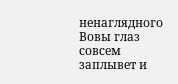ненаглядного Вовы глаз совсем заплывет и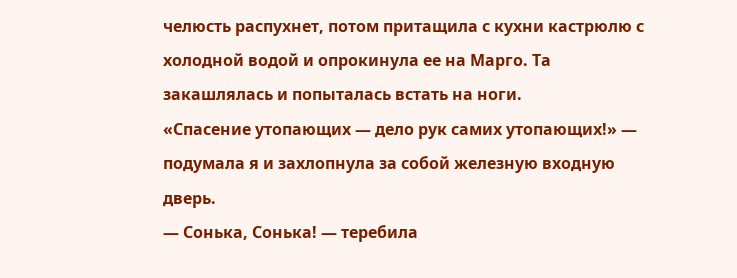челюсть распухнет, потом притащила с кухни кастрюлю с холодной водой и опрокинула ее на Марго. Та закашлялась и попыталась встать на ноги.
«Спасение утопающих — дело рук самих утопающих!» — подумала я и захлопнула за собой железную входную дверь.
— Сонька, Сонька! — теребила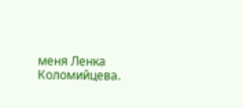меня Ленка Коломийцева.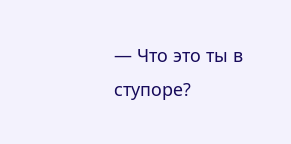— Что это ты в ступоре?